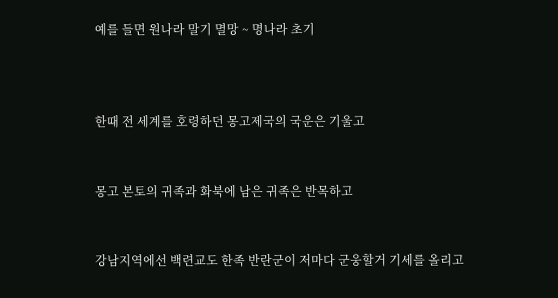예를 들면 원나라 말기 멸망 ~ 명나라 초기



한때 전 세계를 호령하던 몽고제국의 국운은 기울고


몽고 본토의 귀족과 화북에 남은 귀족은 반목하고


강남지역에선 백련교도 한족 반란군이 저마다 군웅할거 기세를 올리고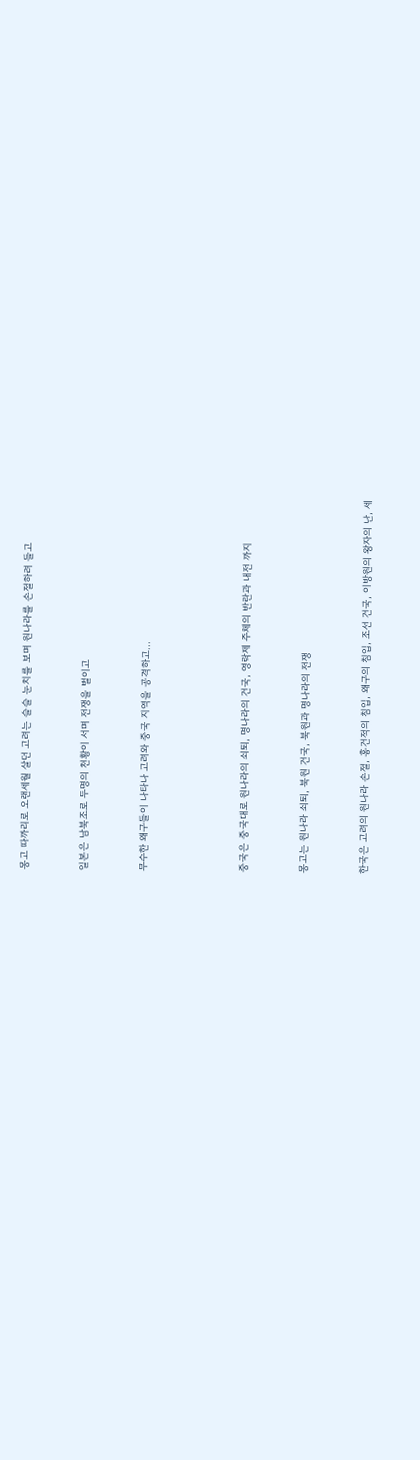몽고 따까리로 오랜세월 살던 고려는 슬슬 눈치를 보며 원나라를 손절하려 들고


일본은 남북조로 두명의 천황이 서며 전쟁을 벌이고


무수한 왜구들이 나타나 고려와 중국 지역을 공격하고...




중국은 중국대로 원나라의 쇠퇴, 명나라의 건국, 영락제 주체의 반란과 내전 까지


몽고는 원나라 쇠퇴, 북원 건국, 북원과 명나라의 전쟁


한국은 고려의 원나라 손절, 홍건적의 침입, 왜구의 침입, 조선 건국, 이방원의 왕자의 난, 세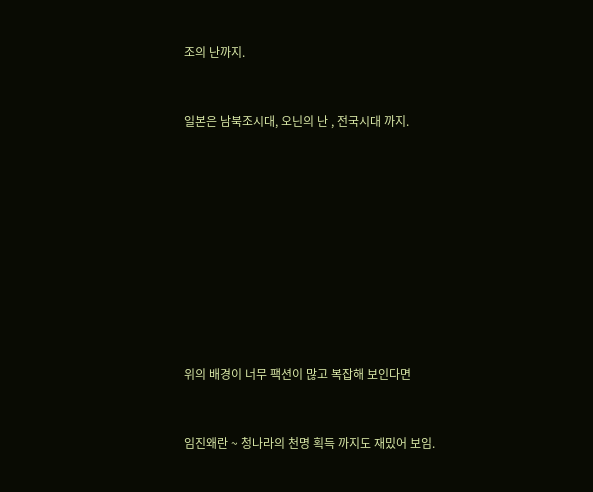조의 난까지.


일본은 남북조시대, 오닌의 난 , 전국시대 까지.










위의 배경이 너무 팩션이 많고 복잡해 보인다면


임진왜란 ~ 청나라의 천명 획득 까지도 재밌어 보임.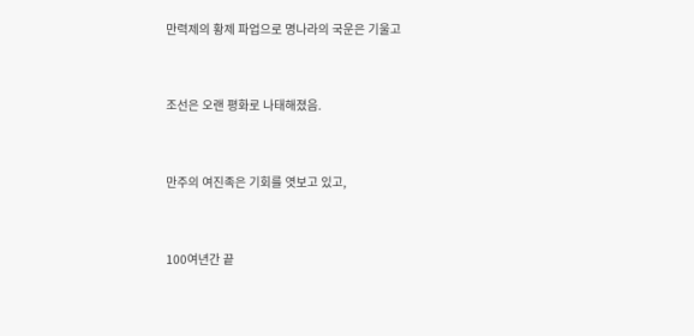만력제의 황제 파업으로 명나라의 국운은 기울고


조선은 오랜 평화로 나태해졌음.


만주의 여진족은 기회를 엿보고 있고,


100여년간 끝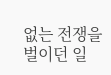없는 전쟁을 벌이던 일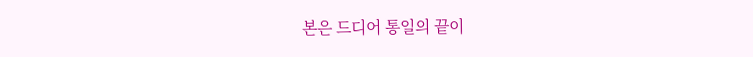본은 드디어 통일의 끝이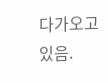다가오고 있음.